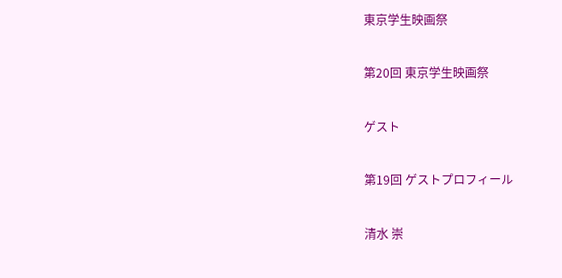東京学生映画祭

第20回 東京学生映画祭

ゲスト

第19回 ゲストプロフィール

清水 崇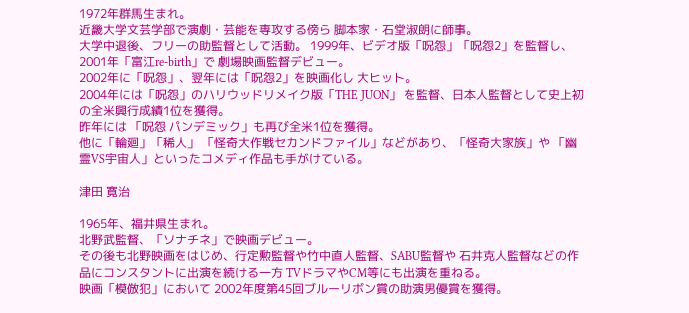1972年群馬生まれ。
近畿大学文芸学部で演劇・芸能を専攻する傍ら 脚本家・石堂淑朗に師事。
大学中退後、フリーの助監督として活動。 1999年、ビデオ版「呪怨」「呪怨2」を監督し、2001年「富江re-birth」で 劇場映画監督デビュー。
2002年に「呪怨」、翌年には「呪怨2」を映画化し 大ヒット。
2004年には「呪怨」のハリウッドリメイク版「THE JUON」 を監督、日本人監督として史上初の全米興行成績1位を獲得。
昨年には 「呪怨 パンデミック」も再び全米1位を獲得。
他に「輪廻」「稀人」 「怪奇大作戦セカンドファイル」などがあり、「怪奇大家族」や 「幽霊VS宇宙人」といったコメディ作品も手がけている。

津田 寛治

1965年、福井県生まれ。
北野武監督、「ソナチネ」で映画デビュー。
その後も北野映画をはじめ、行定勲監督や竹中直人監督、SABU監督や 石井克人監督などの作品にコンスタントに出演を続ける一方 TVドラマやCM等にも出演を重ねる。
映画「模倣犯」において 2002年度第45回ブルーリボン賞の助演男優賞を獲得。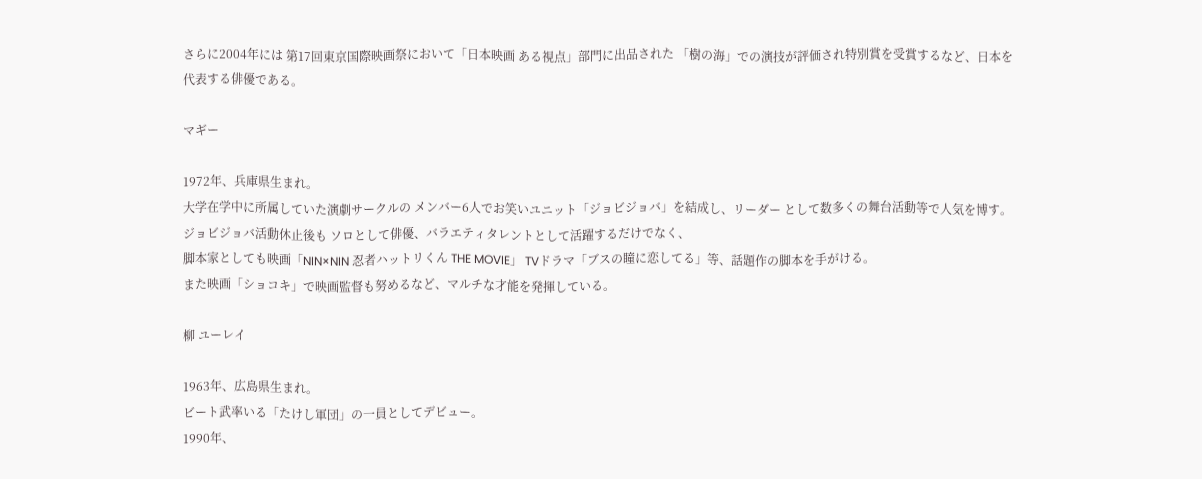さらに2004年には 第17回東京国際映画祭において「日本映画 ある視点」部門に出品された 「樹の海」での演技が評価され特別賞を受賞するなど、日本を代表する俳優である。

マギー

1972年、兵庫県生まれ。
大学在学中に所属していた演劇サークルの メンバー6人でお笑いユニット「ジョビジョバ」を結成し、リーダー として数多くの舞台活動等で人気を博す。
ジョビジョバ活動休止後も ソロとして俳優、バラエティタレントとして活躍するだけでなく、
脚本家としても映画「NIN×NIN 忍者ハットリくん THE MOVIE」 TVドラマ「ブスの瞳に恋してる」等、話題作の脚本を手がける。
また映画「ショコキ」で映画監督も努めるなど、マルチな才能を発揮している。

柳 ユーレイ

1963年、広島県生まれ。
ビート武率いる「たけし軍団」の一員としてデビュー。
1990年、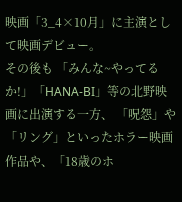映画「3_4×10月」に主演として映画デビュー。
その後も 「みんな~やってるか!」「HANA-BI」等の北野映画に出演する一方、 「呪怨」や「リング」といったホラー映画作品や、「18歳のホ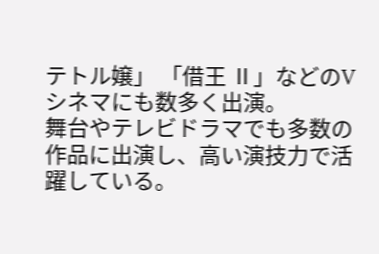テトル嬢」 「借王 Ⅱ」などのVシネマにも数多く出演。
舞台やテレビドラマでも多数の 作品に出演し、高い演技力で活躍している。